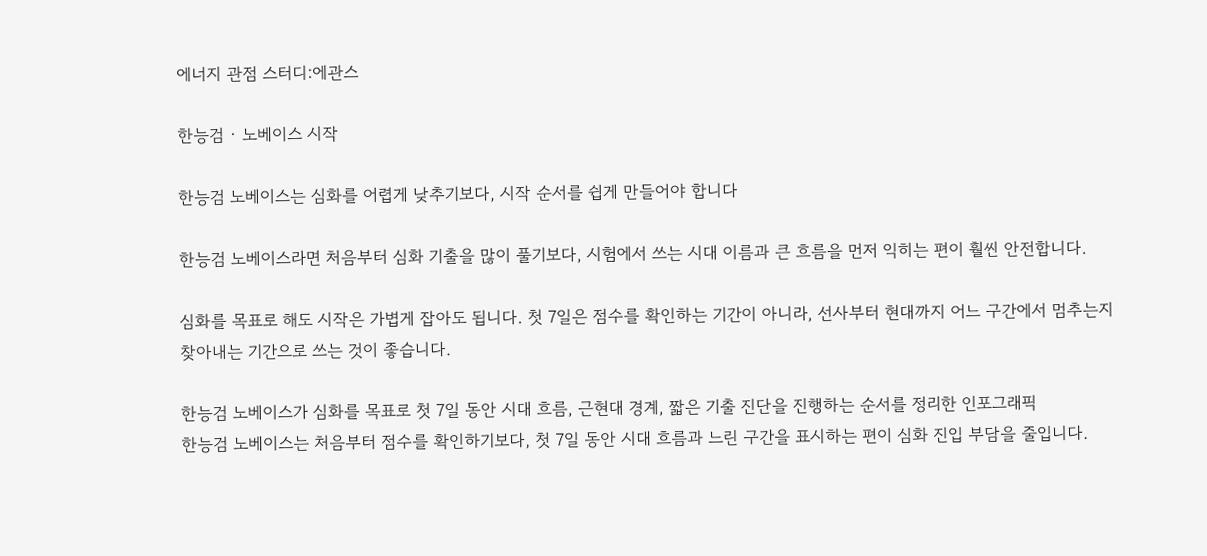에너지 관점 스터디:에관스

한능검 · 노베이스 시작

한능검 노베이스는 심화를 어렵게 낮추기보다, 시작 순서를 쉽게 만들어야 합니다

한능검 노베이스라면 처음부터 심화 기출을 많이 풀기보다, 시험에서 쓰는 시대 이름과 큰 흐름을 먼저 익히는 편이 훨씬 안전합니다.

심화를 목표로 해도 시작은 가볍게 잡아도 됩니다. 첫 7일은 점수를 확인하는 기간이 아니라, 선사부터 현대까지 어느 구간에서 멈추는지 찾아내는 기간으로 쓰는 것이 좋습니다.

한능검 노베이스가 심화를 목표로 첫 7일 동안 시대 흐름, 근현대 경계, 짧은 기출 진단을 진행하는 순서를 정리한 인포그래픽
한능검 노베이스는 처음부터 점수를 확인하기보다, 첫 7일 동안 시대 흐름과 느린 구간을 표시하는 편이 심화 진입 부담을 줄입니다.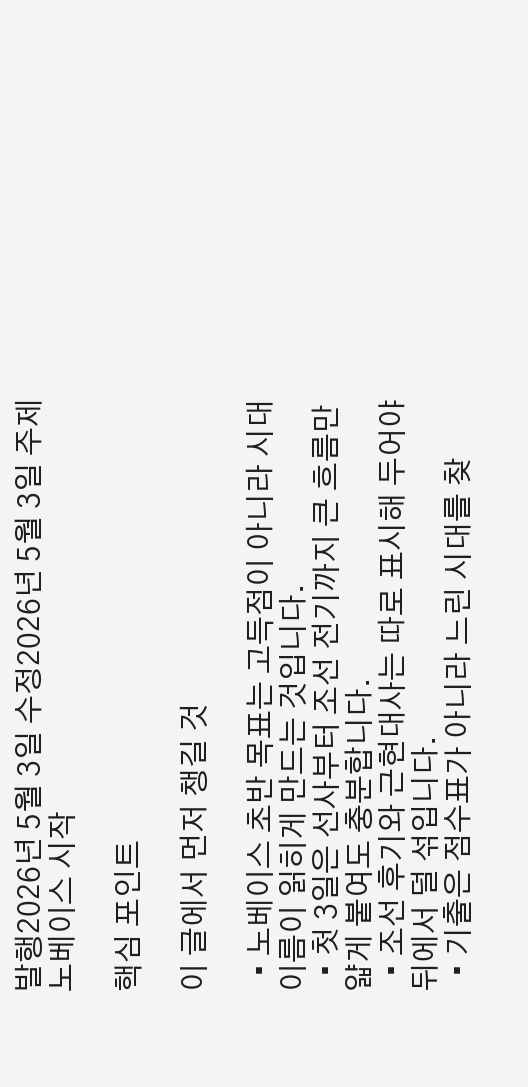발행2026년 5월 3일 수정2026년 5월 3일 주제노베이스 시작

핵심 포인트

이 글에서 먼저 챙길 것

  • 노베이스 초반 목표는 고득점이 아니라 시대 이름이 읽히게 만드는 것입니다.
  • 첫 3일은 선사부터 조선 전기까지 큰 흐름만 얇게 붙여도 충분합니다.
  • 조선 후기와 근현대사는 따로 표시해 두어야 뒤에서 덜 섞입니다.
  • 기출은 점수표가 아니라 느린 시대를 찾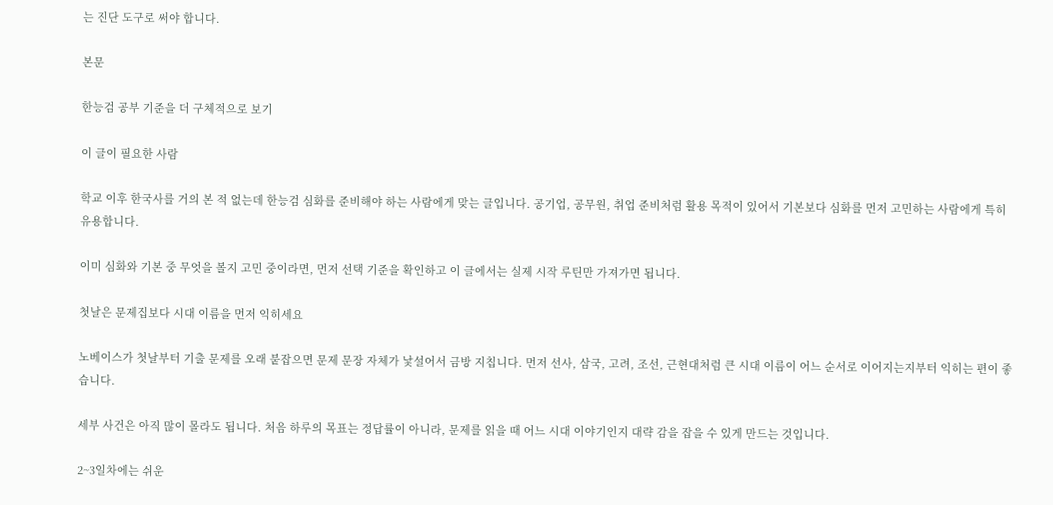는 진단 도구로 써야 합니다.

본문

한능검 공부 기준을 더 구체적으로 보기

이 글이 필요한 사람

학교 이후 한국사를 거의 본 적 없는데 한능검 심화를 준비해야 하는 사람에게 맞는 글입니다. 공기업, 공무원, 취업 준비처럼 활용 목적이 있어서 기본보다 심화를 먼저 고민하는 사람에게 특히 유용합니다.

이미 심화와 기본 중 무엇을 볼지 고민 중이라면, 먼저 선택 기준을 확인하고 이 글에서는 실제 시작 루틴만 가져가면 됩니다.

첫날은 문제집보다 시대 이름을 먼저 익히세요

노베이스가 첫날부터 기출 문제를 오래 붙잡으면 문제 문장 자체가 낯설어서 금방 지칩니다. 먼저 선사, 삼국, 고려, 조선, 근현대처럼 큰 시대 이름이 어느 순서로 이어지는지부터 익히는 편이 좋습니다.

세부 사건은 아직 많이 몰라도 됩니다. 처음 하루의 목표는 정답률이 아니라, 문제를 읽을 때 어느 시대 이야기인지 대략 감을 잡을 수 있게 만드는 것입니다.

2~3일차에는 쉬운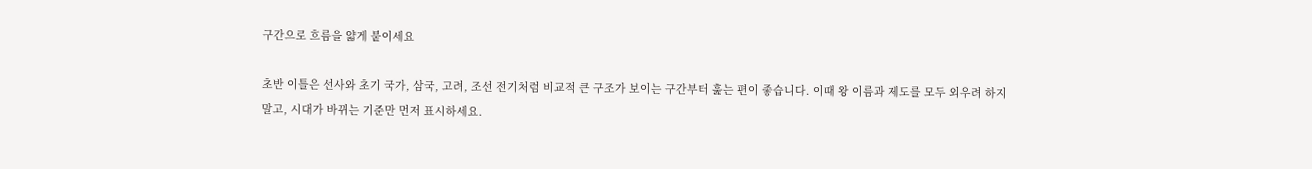구간으로 흐름을 얇게 붙이세요

초반 이틀은 선사와 초기 국가, 삼국, 고려, 조선 전기처럼 비교적 큰 구조가 보이는 구간부터 훑는 편이 좋습니다. 이때 왕 이름과 제도를 모두 외우려 하지 말고, 시대가 바뀌는 기준만 먼저 표시하세요.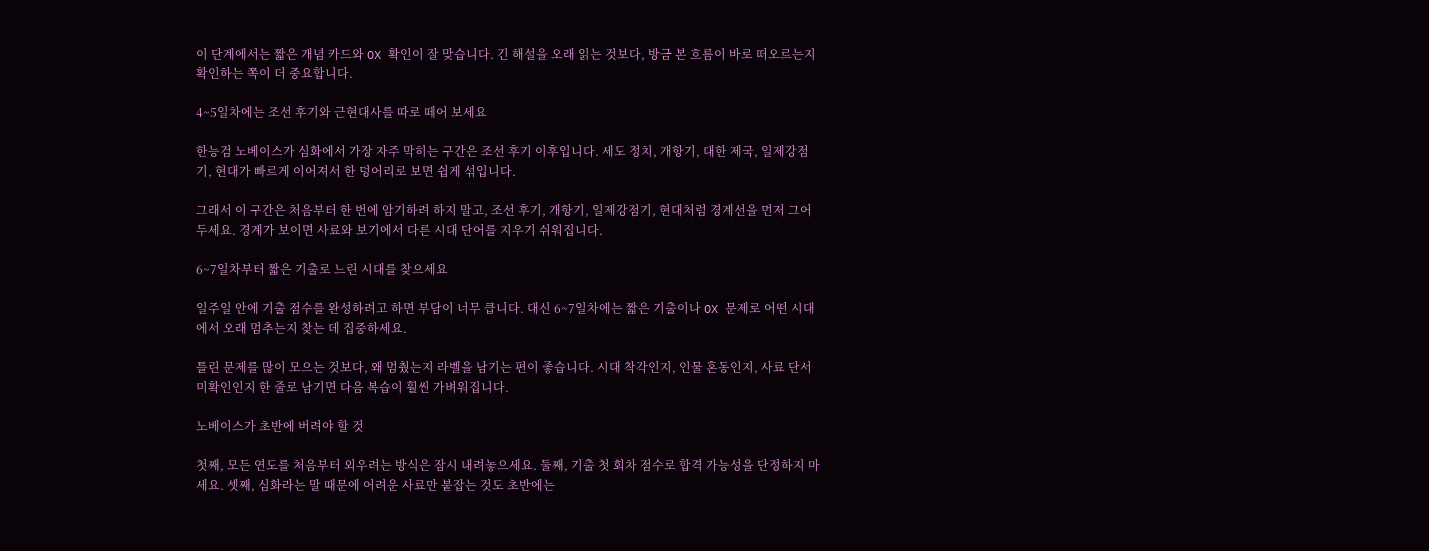이 단계에서는 짧은 개념 카드와 OX 확인이 잘 맞습니다. 긴 해설을 오래 읽는 것보다, 방금 본 흐름이 바로 떠오르는지 확인하는 쪽이 더 중요합니다.

4~5일차에는 조선 후기와 근현대사를 따로 떼어 보세요

한능검 노베이스가 심화에서 가장 자주 막히는 구간은 조선 후기 이후입니다. 세도 정치, 개항기, 대한 제국, 일제강점기, 현대가 빠르게 이어져서 한 덩어리로 보면 쉽게 섞입니다.

그래서 이 구간은 처음부터 한 번에 암기하려 하지 말고, 조선 후기, 개항기, 일제강점기, 현대처럼 경계선을 먼저 그어 두세요. 경계가 보이면 사료와 보기에서 다른 시대 단어를 지우기 쉬워집니다.

6~7일차부터 짧은 기출로 느린 시대를 찾으세요

일주일 안에 기출 점수를 완성하려고 하면 부담이 너무 큽니다. 대신 6~7일차에는 짧은 기출이나 OX 문제로 어떤 시대에서 오래 멈추는지 찾는 데 집중하세요.

틀린 문제를 많이 모으는 것보다, 왜 멈췄는지 라벨을 남기는 편이 좋습니다. 시대 착각인지, 인물 혼동인지, 사료 단서 미확인인지 한 줄로 남기면 다음 복습이 훨씬 가벼워집니다.

노베이스가 초반에 버려야 할 것

첫째, 모든 연도를 처음부터 외우려는 방식은 잠시 내려놓으세요. 둘째, 기출 첫 회차 점수로 합격 가능성을 단정하지 마세요. 셋째, 심화라는 말 때문에 어려운 사료만 붙잡는 것도 초반에는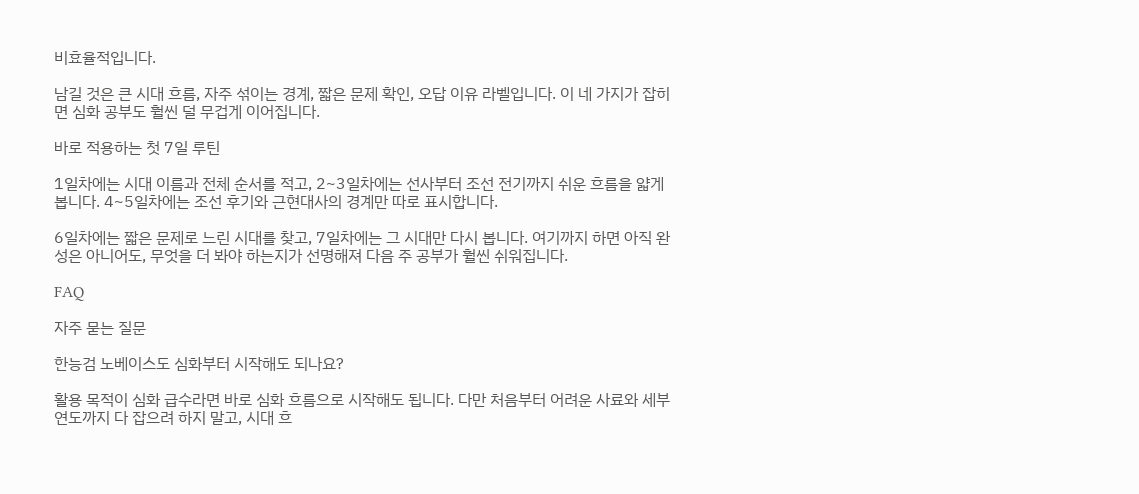비효율적입니다.

남길 것은 큰 시대 흐름, 자주 섞이는 경계, 짧은 문제 확인, 오답 이유 라벨입니다. 이 네 가지가 잡히면 심화 공부도 훨씬 덜 무겁게 이어집니다.

바로 적용하는 첫 7일 루틴

1일차에는 시대 이름과 전체 순서를 적고, 2~3일차에는 선사부터 조선 전기까지 쉬운 흐름을 얇게 봅니다. 4~5일차에는 조선 후기와 근현대사의 경계만 따로 표시합니다.

6일차에는 짧은 문제로 느린 시대를 찾고, 7일차에는 그 시대만 다시 봅니다. 여기까지 하면 아직 완성은 아니어도, 무엇을 더 봐야 하는지가 선명해져 다음 주 공부가 훨씬 쉬워집니다.

FAQ

자주 묻는 질문

한능검 노베이스도 심화부터 시작해도 되나요?

활용 목적이 심화 급수라면 바로 심화 흐름으로 시작해도 됩니다. 다만 처음부터 어려운 사료와 세부 연도까지 다 잡으려 하지 말고, 시대 흐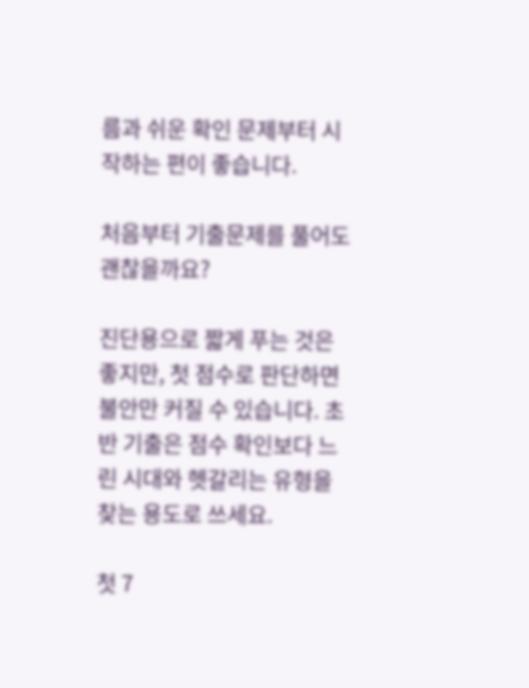름과 쉬운 확인 문제부터 시작하는 편이 좋습니다.

처음부터 기출문제를 풀어도 괜찮을까요?

진단용으로 짧게 푸는 것은 좋지만, 첫 점수로 판단하면 불안만 커질 수 있습니다. 초반 기출은 점수 확인보다 느린 시대와 헷갈리는 유형을 찾는 용도로 쓰세요.

첫 7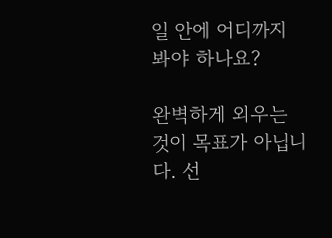일 안에 어디까지 봐야 하나요?

완벽하게 외우는 것이 목표가 아닙니다. 선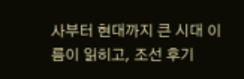사부터 현대까지 큰 시대 이름이 읽히고, 조선 후기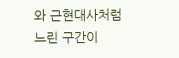와 근현대사처럼 느린 구간이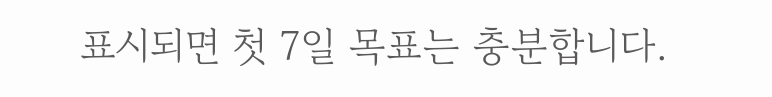표시되면 첫 7일 목표는 충분합니다.